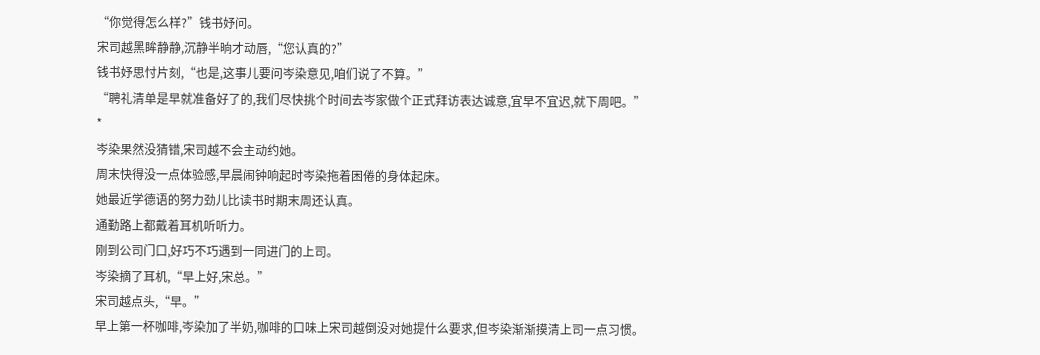“你觉得怎么样?”钱书妤问。
宋司越黑眸静静,沉静半晌才动唇,“您认真的?”
钱书妤思忖片刻,“也是,这事儿要问岑染意见,咱们说了不算。”
“聘礼清单是早就准备好了的,我们尽快挑个时间去岑家做个正式拜访表达诚意,宜早不宜迟,就下周吧。”
*
岑染果然没猜错,宋司越不会主动约她。
周末快得没一点体验感,早晨闹钟响起时岑染拖着困倦的身体起床。
她最近学德语的努力劲儿比读书时期末周还认真。
通勤路上都戴着耳机听听力。
刚到公司门口,好巧不巧遇到一同进门的上司。
岑染摘了耳机,“早上好,宋总。”
宋司越点头,“早。”
早上第一杯咖啡,岑染加了半奶,咖啡的口味上宋司越倒没对她提什么要求,但岑染渐渐摸清上司一点习惯。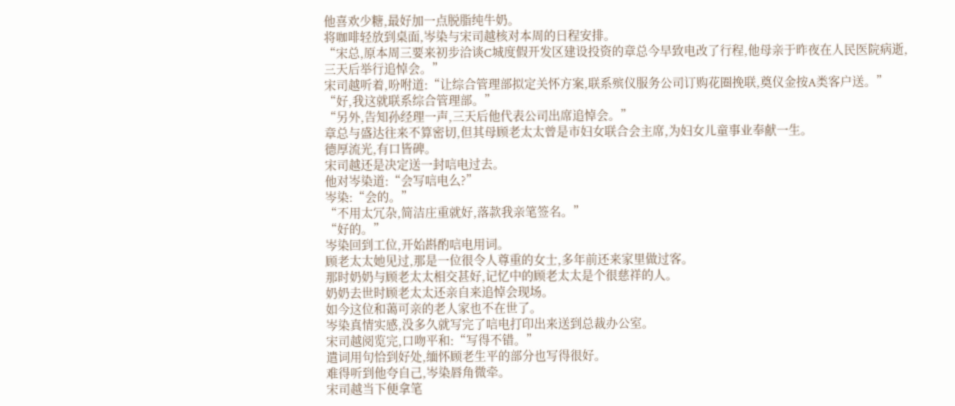他喜欢少糖,最好加一点脱脂纯牛奶。
将咖啡轻放到桌面,岑染与宋司越核对本周的日程安排。
“宋总,原本周三要来初步洽谈C城度假开发区建设投资的章总今早致电改了行程,他母亲于昨夜在人民医院病逝,三天后举行追悼会。”
宋司越听着,吩咐道:“让综合管理部拟定关怀方案,联系殡仪服务公司订购花圈挽联,奠仪金按A类客户送。”
“好,我这就联系综合管理部。”
“另外,告知孙经理一声,三天后他代表公司出席追悼会。”
章总与盛达往来不算密切,但其母顾老太太曾是市妇女联合会主席,为妇女儿童事业奉献一生。
德厚流光,有口皆碑。
宋司越还是决定送一封唁电过去。
他对岑染道:“会写唁电么?”
岑染:“会的。”
“不用太冗杂,简洁庄重就好,落款我亲笔签名。”
“好的。”
岑染回到工位,开始斟酌唁电用词。
顾老太太她见过,那是一位很令人尊重的女士,多年前还来家里做过客。
那时奶奶与顾老太太相交甚好,记忆中的顾老太太是个很慈祥的人。
奶奶去世时顾老太太还亲自来追悼会现场。
如今这位和蔼可亲的老人家也不在世了。
岑染真情实感,没多久就写完了唁电打印出来送到总裁办公室。
宋司越阅览完,口吻平和:“写得不错。”
遣词用句恰到好处,缅怀顾老生平的部分也写得很好。
难得听到他夸自己,岑染唇角微牵。
宋司越当下便拿笔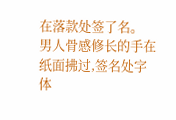在落款处签了名。
男人骨感修长的手在纸面拂过,签名处字体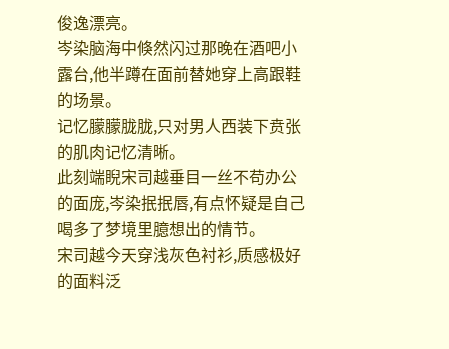俊逸漂亮。
岑染脑海中倏然闪过那晚在酒吧小露台,他半蹲在面前替她穿上高跟鞋的场景。
记忆朦朦胧胧,只对男人西装下贲张的肌肉记忆清晰。
此刻端睨宋司越垂目一丝不苟办公的面庞,岑染抿抿唇,有点怀疑是自己喝多了梦境里臆想出的情节。
宋司越今天穿浅灰色衬衫,质感极好的面料泛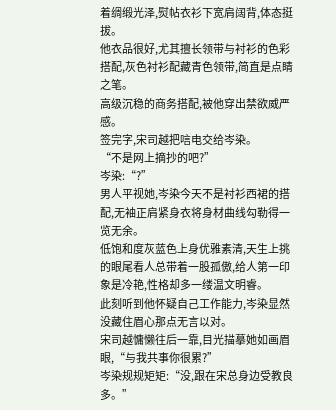着绸缎光泽,熨帖衣衫下宽肩阔背,体态挺拔。
他衣品很好,尤其擅长领带与衬衫的色彩搭配,灰色衬衫配藏青色领带,简直是点睛之笔。
高级沉稳的商务搭配,被他穿出禁欲威严感。
签完字,宋司越把唁电交给岑染。
“不是网上摘抄的吧?”
岑染:“?”
男人平视她,岑染今天不是衬衫西裙的搭配,无袖正肩紧身衣将身材曲线勾勒得一览无余。
低饱和度灰蓝色上身优雅素清,天生上挑的眼尾看人总带着一股孤傲,给人第一印象是冷艳,性格却多一缕温文明睿。
此刻听到他怀疑自己工作能力,岑染显然没藏住眉心那点无言以对。
宋司越慵懒往后一靠,目光描摹她如画眉眼,“与我共事你很累?”
岑染规规矩矩:“没,跟在宋总身边受教良多。”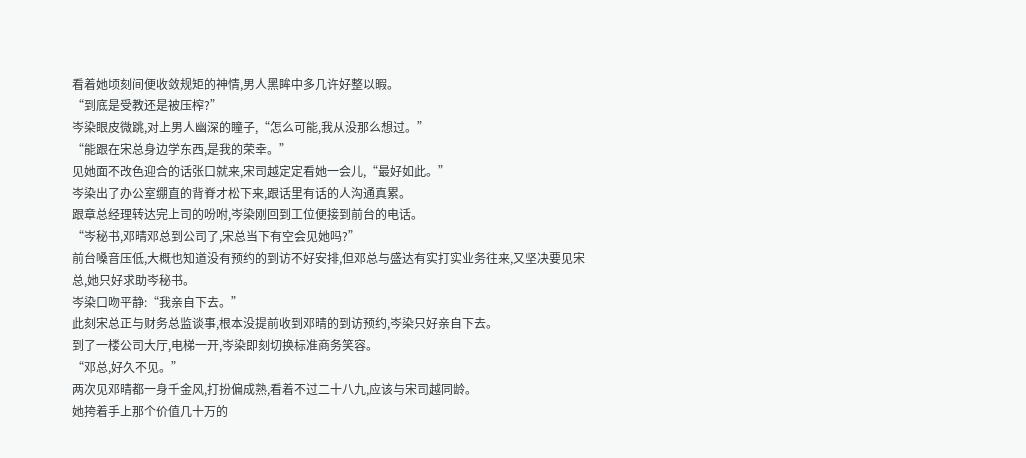看着她顷刻间便收敛规矩的神情,男人黑眸中多几许好整以暇。
“到底是受教还是被压榨?”
岑染眼皮微跳,对上男人幽深的瞳子,“怎么可能,我从没那么想过。”
“能跟在宋总身边学东西,是我的荣幸。”
见她面不改色迎合的话张口就来,宋司越定定看她一会儿,“最好如此。”
岑染出了办公室绷直的背脊才松下来,跟话里有话的人沟通真累。
跟章总经理转达完上司的吩咐,岑染刚回到工位便接到前台的电话。
“岑秘书,邓晴邓总到公司了,宋总当下有空会见她吗?”
前台嗓音压低,大概也知道没有预约的到访不好安排,但邓总与盛达有实打实业务往来,又坚决要见宋总,她只好求助岑秘书。
岑染口吻平静:“我亲自下去。”
此刻宋总正与财务总监谈事,根本没提前收到邓晴的到访预约,岑染只好亲自下去。
到了一楼公司大厅,电梯一开,岑染即刻切换标准商务笑容。
“邓总,好久不见。”
两次见邓晴都一身千金风,打扮偏成熟,看着不过二十八九,应该与宋司越同龄。
她挎着手上那个价值几十万的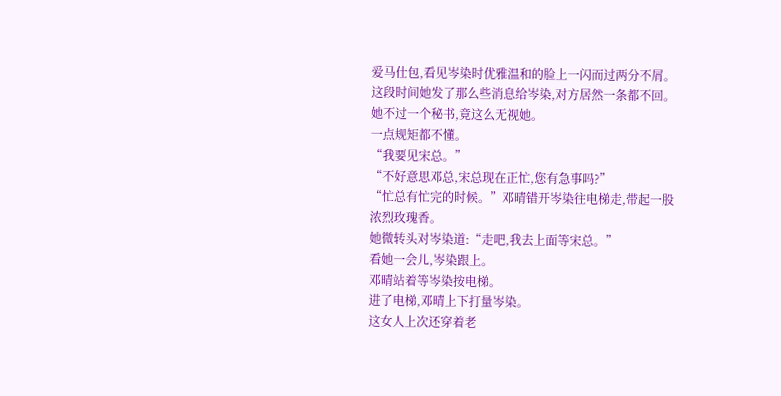爱马仕包,看见岑染时优雅温和的脸上一闪而过两分不屑。
这段时间她发了那么些消息给岑染,对方居然一条都不回。
她不过一个秘书,竟这么无视她。
一点规矩都不懂。
“我要见宋总。”
“不好意思邓总,宋总现在正忙,您有急事吗?”
“忙总有忙完的时候。”邓晴错开岑染往电梯走,带起一股浓烈玫瑰香。
她微转头对岑染道:“走吧,我去上面等宋总。”
看她一会儿,岑染跟上。
邓晴站着等岑染按电梯。
进了电梯,邓晴上下打量岑染。
这女人上次还穿着老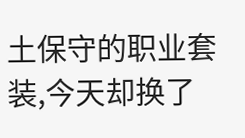土保守的职业套装,今天却换了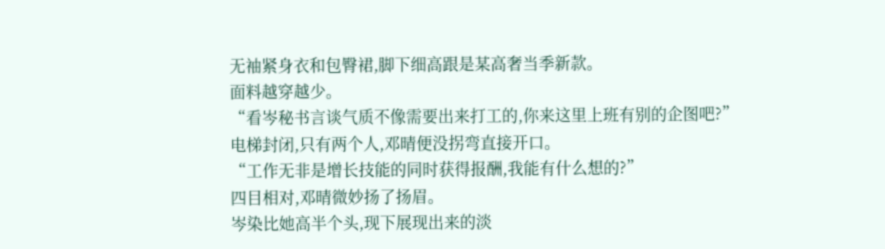无袖紧身衣和包臀裙,脚下细高跟是某高奢当季新款。
面料越穿越少。
“看岑秘书言谈气质不像需要出来打工的,你来这里上班有别的企图吧?”
电梯封闭,只有两个人,邓晴便没拐弯直接开口。
“工作无非是增长技能的同时获得报酬,我能有什么想的?”
四目相对,邓晴微妙扬了扬眉。
岑染比她高半个头,现下展现出来的淡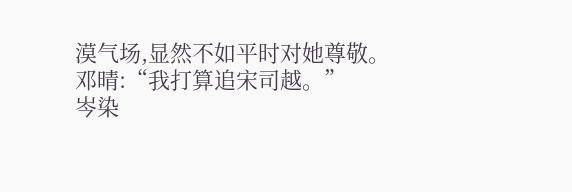漠气场,显然不如平时对她尊敬。
邓晴:“我打算追宋司越。”
岑染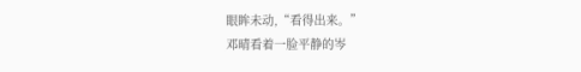眼眸未动,“看得出来。”
邓晴看着一脸平静的岑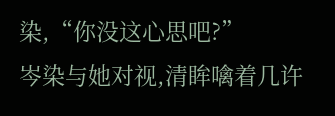染,“你没这心思吧?”
岑染与她对视,清眸噙着几许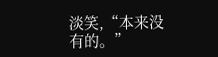淡笑,“本来没有的。”